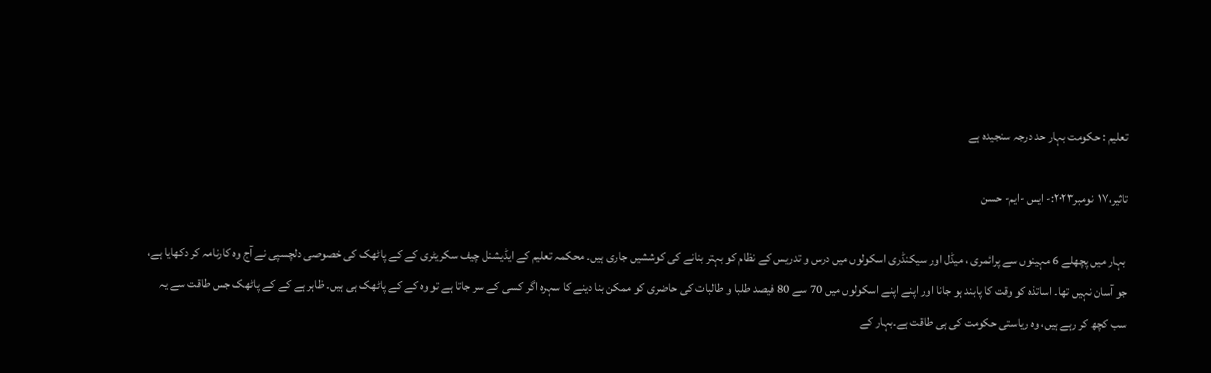تعلیم : حکومت بہار حد درجہ سنجیدہ ہے

تاثیر،۱۷  نومبر۲۰۲۳:- ایس -ایم- حسن

 بہار میں پچھلے 6 مہینوں سے پرائمری ، میڈل اور سیکنڈری اسکولوں میں درس و تدریس کے نظام کو بہتر بنانے کی کوششیں جاری ہیں۔ محکمہ تعلیم کے ایڈیشنل چیف سکریٹری کے کے پاٹھک کی خصوصی دلچسپی نے آج وہ کارنامہ کر دکھایا ہے، جو آسان نہیں تھا۔ اساتذہ کو وقت کا پابند ہو جانا اور اپنے اپنے اسکولوں میں 70 سے 80 فیصد طلبا و طالبات کی حاضری کو ممکن بنا دینے کا سہرہ اگر کسی کے سر جاتا ہے تو وہ کے کے پاٹھک ہی ہیں۔ ظاہر ہے کے کے پاٹھک جس طاقت سے یہ سب کچھ کر رہے ہیں، وہ ریاستی حکومت کی ہی طاقت ہے۔بہار کے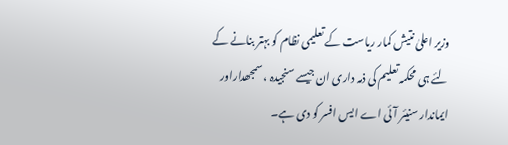وزیر اعلیٰ نتیش کمار ریاست کے تعلیمی نظام کو بہتر بنانے کے لئے ہی محکمہ تعلیم کی ذمہ داری ان جیسے سنجیدہ ، سمجھداراور ایماندار سنیئر آئی اے ایس افسر کو دی ہے۔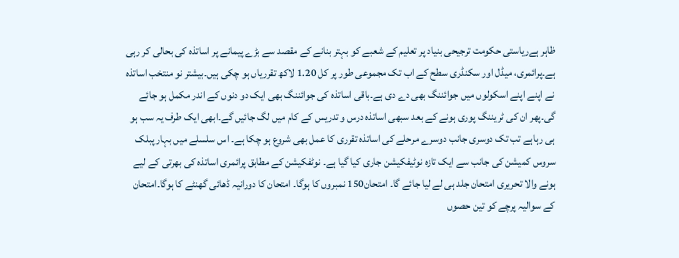ظاہر ہےریاستی حکومت ترجیحی بنیاد پر تعلیم کے شعبے کو بہتر بنانے کے مقصد سے بڑے پیمانے پر اساتذہ کی بحالی کر رہی ہے۔پرائمری، میڈل اور سکنڈری سطح کے اب تک مجموعی طور پر کل 1.20 لاکھ تقرریاں ہو چکی ہیں۔بیشتر نو منتخب اساتذہ نے اپنے اپنے اسکولوں میں جوائننگ بھی دے دی ہے۔باقی اساتذہ کی جوائننگ بھی ایک دو دنوں کے اندر مکمل ہو جائے گی۔پھر ان کی ٹریننگ پوری ہونے کے بعد سبھی اساتذہ درس و تدریس کے کام میں لگ جائیں گے۔ابھی ایک طرف یہ سب ہو ہی رہاہے تب تک دوسری جانب دوسرے مرحلے کی اساتذہ تقرری کا عمل بھی شروع ہو چکا ہے۔ اس سلسلے میں بہار پبلک سروس کمیشن کی جانب سے ایک تازہ نوٹیفکیشن جاری کیا گیا ہے۔ نوٹفکیشن کے مطابق پرائمری اساتذہ کی بھرتی کے لیے ہونے والا تحریری امتحان جلد ہی لے لیا جائے گا۔ امتحان150 نمبروں کا ہوگا۔ امتحان کا دورانیہ ڈھائی گھنٹے کا ہوگا۔امتحان کے سوالیہ پرچے کو تین حصوں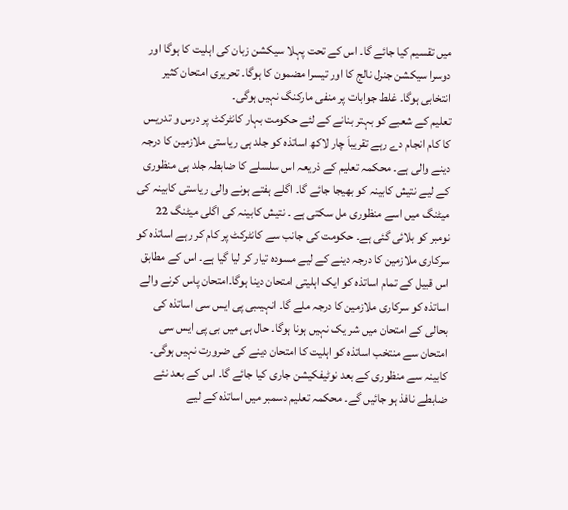میں تقسیم کیا جائے گا۔ اس کے تحت پہلا سیکشن زبان کی اہلیت کا ہوگا اور دوسرا سیکشن جنرل نالج کا اور تیسرا مضمون کا ہوگا۔ تحریری امتحان کثیر انتخابی ہوگا۔ غلط جوابات پر منفی مارکنگ نہیں ہوگی۔
تعلیم کے شعبے کو بہتر بنانے کے لئے حکومت بہار کانٹرکٹ پر درس و تدریس کا کام انجام دے رہے تقریباَ چار لاکھ اساتذہ کو جلد ہی ریاستی ملازمین کا درجہ دینے والی ہے۔ محکمہ تعلیم کے ذریعہ اس سلسلے کا ضابطہ جلد ہی منظوری کے لیے نتیش کابینہ کو بھیجا جائے گا۔ اگلے ہفتے ہونے والی ریاستی کابینہ کی میٹنگ میں اسے منظوری مل سکتی ہے ۔ نتیش کابینہ کی اگلی میٹنگ 22 نومبر کو بلائی گئی ہے۔ حکومت کی جانب سے کانٹرکٹ پر کام کر رہے اساتذہ کو سرکاری ملازمین کا درجہ دینے کے لیے مسودہ تیار کر لیا گیا ہے۔ اس کے مطابق اس قبیل کے تمام اساتذہ کو ایک اہلیتی امتحان دینا ہوگا۔امتحان پاس کرنے والے اساتذہ کو سرکاری ملازمین کا درجہ ملے گا۔ انہیںبی پی ایس سی اساتذہ کی بحالی کے امتحان میں شر یک نہیں ہونا ہوگا۔ حال ہی میں بی پی ایس سی امتحان سے منتخب اساتذہ کو اہلیت کا امتحان دینے کی ضرورت نہیں ہوگی۔ کابینہ سے منظوری کے بعد نوٹیفکیشن جاری کیا جائے گا۔ اس کے بعد نئے ضابطے نافذ ہو جائیں گے۔ محکمہ تعلیم دسمبر میں اساتذہ کے لیے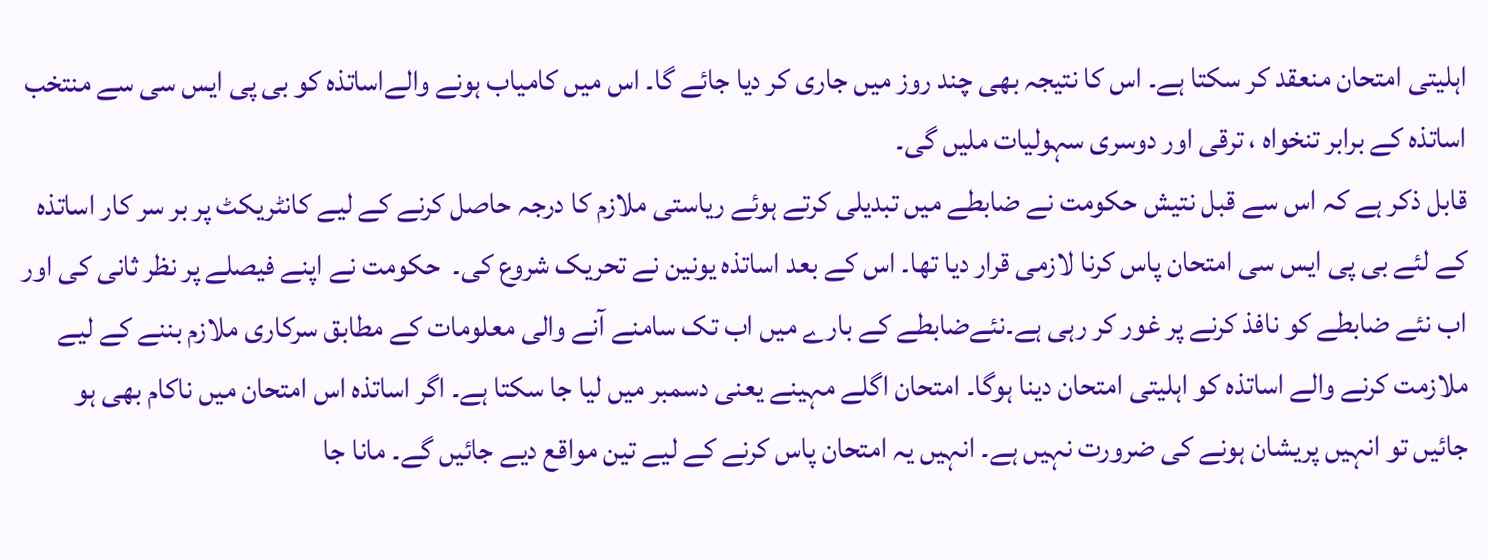اہلیتی امتحان منعقد کر سکتا ہے۔ اس کا نتیجہ بھی چند روز میں جاری کر دیا جائے گا۔ اس میں کامیاب ہونے والےاساتذہ کو بی پی ایس سی سے منتخب اساتذہ کے برابر تنخواہ ، ترقی اور دوسری سہولیات ملیں گی۔
قابل ذکر ہے کہ اس سے قبل نتیش حکومت نے ضابطے میں تبدیلی کرتے ہوئے ریاستی ملازم کا درجہ حاصل کرنے کے لیے کانٹریکٹ پر بر سر کار اساتذہ کے لئے بی پی ایس سی امتحان پاس کرنا لازمی قرار دیا تھا۔ اس کے بعد اساتذہ یونین نے تحریک شروع کی۔  حکومت نے اپنے فیصلے پر نظر ثانی کی اور اب نئے ضابطے کو نافذ کرنے پر غور کر رہی ہے۔نئےضابطے کے بارے میں اب تک سامنے آنے والی معلومات کے مطابق سرکاری ملازم بننے کے لیے ملازمت کرنے والے اساتذہ کو اہلیتی امتحان دینا ہوگا۔ امتحان اگلے مہینے یعنی دسمبر میں لیا جا سکتا ہے۔ اگر اساتذہ اس امتحان میں ناکام بھی ہو جائیں تو انہیں پریشان ہونے کی ضرورت نہیں ہے۔ انہیں یہ امتحان پاس کرنے کے لیے تین مواقع دیے جائیں گے۔ مانا جا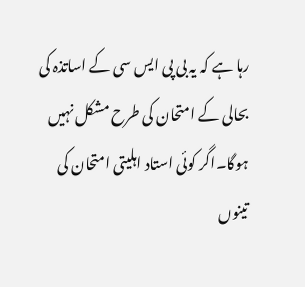رہا ہے کہ یہ بی پی ایس سی کے اساتذہ کی بحالی کے امتحان کی طرح مشکل نہیں ہوگا۔اگر کوئی استاد اہلیتی امتحان کی تینوں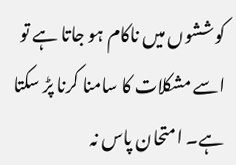کوششوں میں ناکام ہو جاتا ہے تو اسے مشکلات کا سامنا کرنا پڑ سکتا ہے۔ امتحان پاس نہ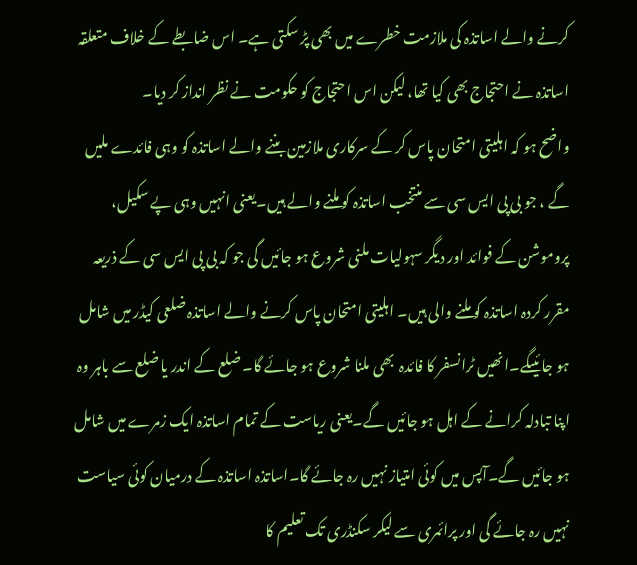کرنے والے اساتذہ کی ملازمت خطرے میں بھی پڑ سکتی ہے۔ اس ضابطے کے خلاف متعلقہ اساتذہ نے احتجاج بھی کیا تھا، لیکن اس احتجاج کو حکومت نے نظر انداز کر دیا۔
واضح ہو کہ اہلیتی امتحان پاس کر کے سرکاری ملازمین بننے والے اساتذہ کو وہی فائدے ملیں گے ، جو بی پی ایس سی سے منتخب اساتذہ کو ملنے والے ہیں۔یعنی انہیں وہی پے سکیل، پروموشن کے فوائد اور دیگر سہولیات ملنی شروع ہو جائیں گی جو کہ بی پی ایس سی کے ذریعہ مقرر کردہ اساتذہ کو ملنے والی ہیں۔ اہلیتی امتحان پاس کرنے والے اساتذہ ضلعی کیڈر میں شامل ہو جائیںگے۔انھیں ٹرانسفر کا فائدہ  بھی ملنا شروع ہو جائے گا۔ ضلع کے اندر یا ضلع سے باہر وہ اپنا تبادلہ کرانے کے اہل ہو جائیں گے۔یعنی ریاست کے تمام اساتذہ ایک زمرے میں شامل ہو جائیں گے۔آپس میں کوئی امتیاز نہیں رہ جائے گا۔اساتذہ اساتذہ کے درمیان کوئی سیاست نہیں رہ جائے گی اور پرائمری سے لیکر سکنڈری تک تعلیم کا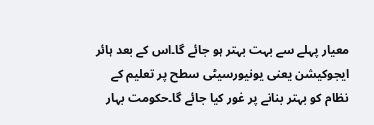معیار پہلے سے بہت بہتر ہو جائے گا۔اس کے بعد ہائر ایجوکیشن یعنی یونیورسیٹی سطح پر تعلیم کے نظام کو بہتر بنانے پر غور کیا جائے گا۔حکومت بہار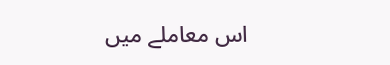اس معاملے میں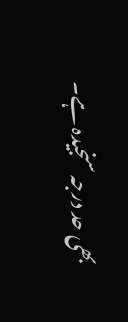بھی حد درجہ سنجیدہ ہے۔